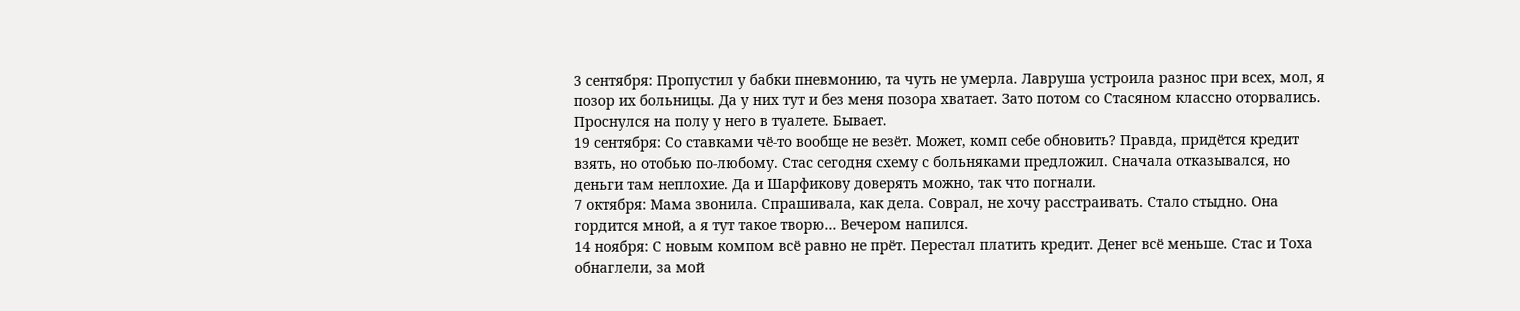3 сентября: Пропустил у бабки пневмонию, та чуть не умерла. Лавруша устроила разнос при всех, мол, я позор их больницы. Да у них тут и без меня позора хватает. Зато потом со Стасяном классно оторвались. Проснулся на полу у него в туалете. Бывает.
19 сентября: Со ставками чё-то вообще не везёт. Может, комп себе обновить? Правда, придётся кредит взять, но отобью по-любому. Стас сегодня схему с больняками предложил. Сначала отказывался, но деньги там неплохие. Да и Шарфикову доверять можно, так что погнали.
7 октября: Мама звонила. Спрашивала, как дела. Соврал, не хочу расстраивать. Стало стыдно. Она гордится мной, а я тут такое творю… Вечером напился.
14 ноября: С новым компом всё равно не прёт. Перестал платить кредит. Денег всё меньше. Стас и Тоха обнаглели, за мой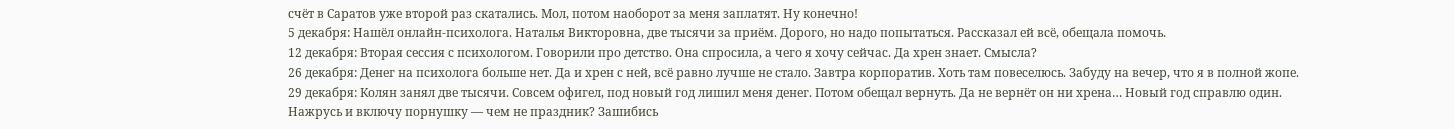счёт в Саратов уже второй раз скатались. Мол, потом наоборот за меня заплатят. Ну конечно!
5 декабря: Нашёл онлайн-психолога. Наталья Викторовна, две тысячи за приём. Дорого, но надо попытаться. Рассказал ей всё, обещала помочь.
12 декабря: Вторая сессия с психологом. Говорили про детство. Она спросила, а чего я хочу сейчас. Да хрен знает. Смысла?
26 декабря: Денег на психолога больше нет. Да и хрен с ней, всё равно лучше не стало. Завтра корпоратив. Хоть там повеселюсь. Забуду на вечер, что я в полной жопе.
29 декабря: Колян занял две тысячи. Совсем офигел, под новый год лишил меня денег. Потом обещал вернуть. Да не вернёт он ни хрена… Новый год справлю один. Нажрусь и включу порнушку — чем не праздник? Зашибись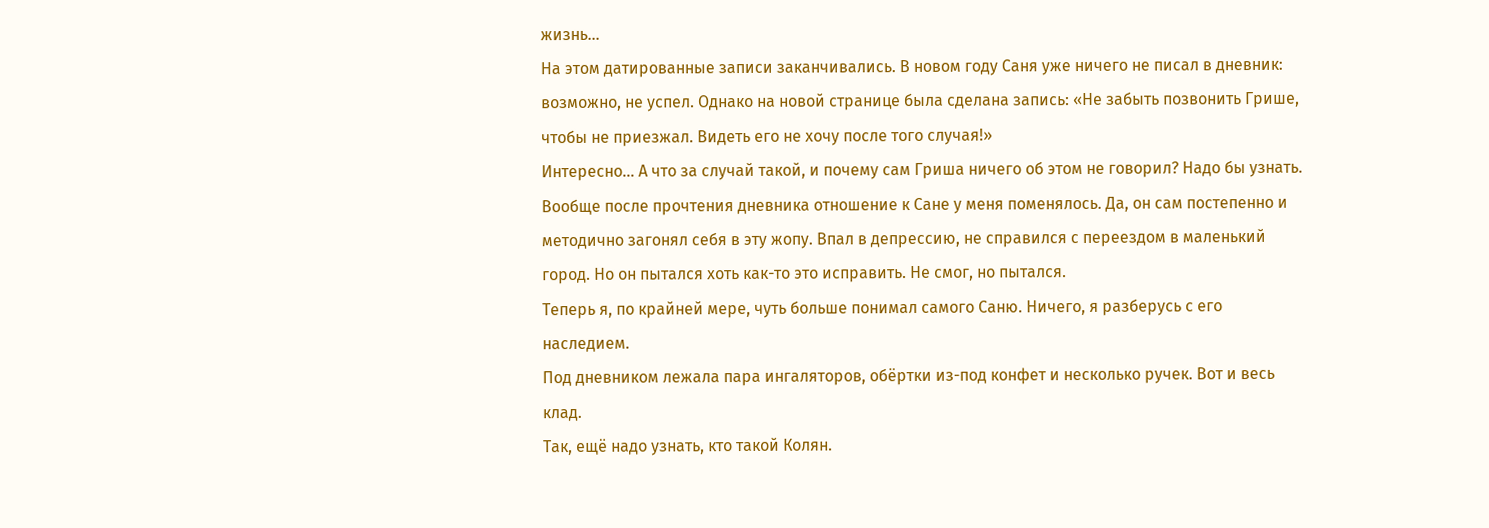жизнь…
На этом датированные записи заканчивались. В новом году Саня уже ничего не писал в дневник: возможно, не успел. Однако на новой странице была сделана запись: «Не забыть позвонить Грише, чтобы не приезжал. Видеть его не хочу после того случая!»
Интересно… А что за случай такой, и почему сам Гриша ничего об этом не говорил? Надо бы узнать.
Вообще после прочтения дневника отношение к Сане у меня поменялось. Да, он сам постепенно и методично загонял себя в эту жопу. Впал в депрессию, не справился с переездом в маленький город. Но он пытался хоть как-то это исправить. Не смог, но пытался.
Теперь я, по крайней мере, чуть больше понимал самого Саню. Ничего, я разберусь с его наследием.
Под дневником лежала пара ингаляторов, обёртки из-под конфет и несколько ручек. Вот и весь клад.
Так, ещё надо узнать, кто такой Колян.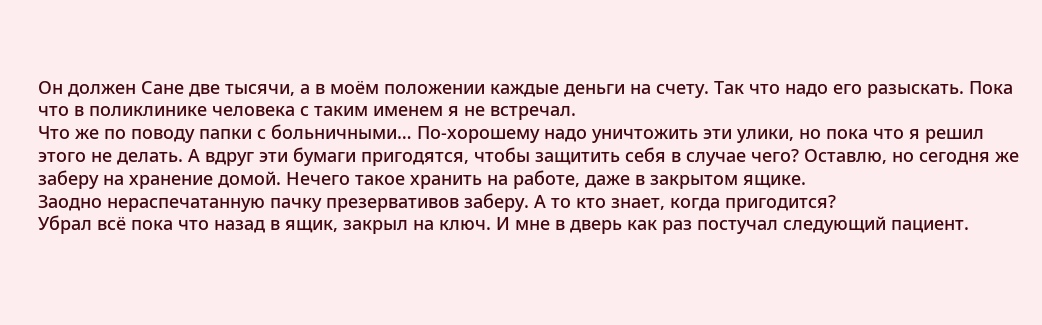Он должен Сане две тысячи, а в моём положении каждые деньги на счету. Так что надо его разыскать. Пока что в поликлинике человека с таким именем я не встречал.
Что же по поводу папки с больничными… По-хорошему надо уничтожить эти улики, но пока что я решил этого не делать. А вдруг эти бумаги пригодятся, чтобы защитить себя в случае чего? Оставлю, но сегодня же заберу на хранение домой. Нечего такое хранить на работе, даже в закрытом ящике.
Заодно нераспечатанную пачку презервативов заберу. А то кто знает, когда пригодится?
Убрал всё пока что назад в ящик, закрыл на ключ. И мне в дверь как раз постучал следующий пациент.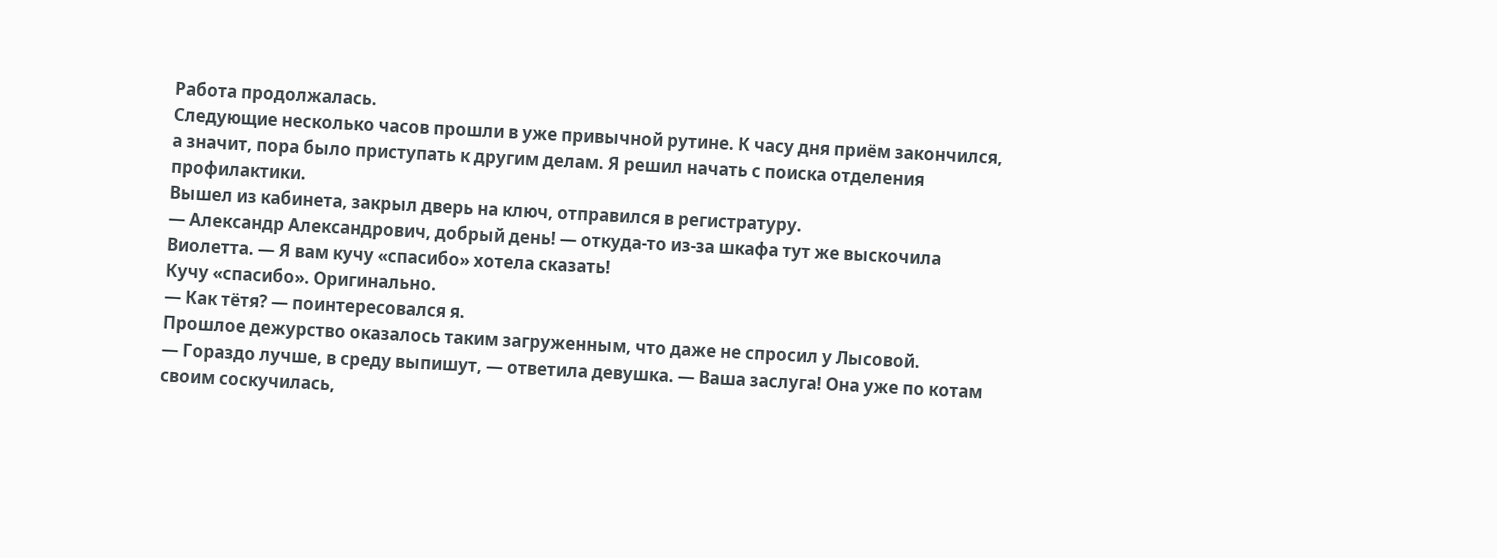Работа продолжалась.
Следующие несколько часов прошли в уже привычной рутине. К часу дня приём закончился, а значит, пора было приступать к другим делам. Я решил начать с поиска отделения профилактики.
Вышел из кабинета, закрыл дверь на ключ, отправился в регистратуру.
— Александр Александрович, добрый день! — откуда-то из-за шкафа тут же выскочила Виолетта. — Я вам кучу «спасибо» хотела сказать!
Кучу «спасибо». Оригинально.
— Как тётя? — поинтересовался я.
Прошлое дежурство оказалось таким загруженным, что даже не спросил у Лысовой.
— Гораздо лучше, в среду выпишут, — ответила девушка. — Ваша заслуга! Она уже по котам своим соскучилась,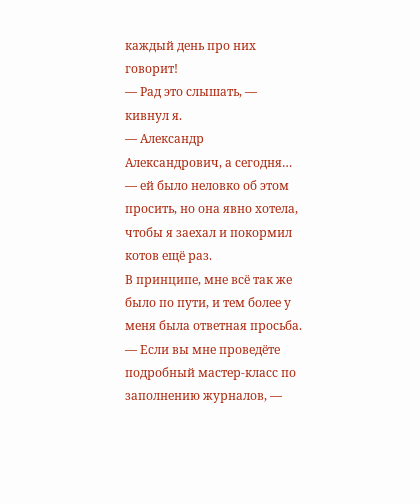каждый день про них говорит!
— Рад это слышать, — кивнул я.
— Александр Александрович, а сегодня… — ей было неловко об этом просить, но она явно хотела, чтобы я заехал и покормил котов ещё раз.
В принципе, мне всё так же было по пути, и тем более у меня была ответная просьба.
— Если вы мне проведёте подробный мастер-класс по заполнению журналов, —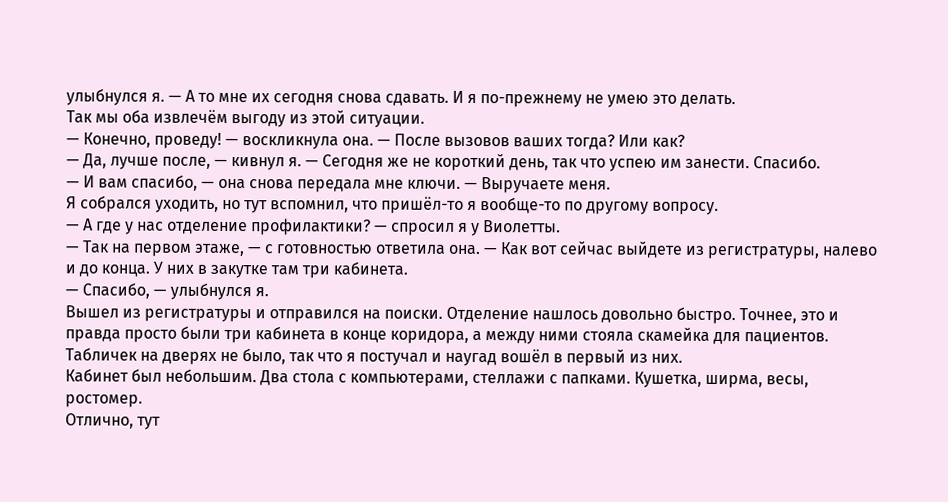улыбнулся я. — А то мне их сегодня снова сдавать. И я по-прежнему не умею это делать.
Так мы оба извлечём выгоду из этой ситуации.
— Конечно, проведу! — воскликнула она. — После вызовов ваших тогда? Или как?
— Да, лучше после, — кивнул я. — Сегодня же не короткий день, так что успею им занести. Спасибо.
— И вам спасибо, — она снова передала мне ключи. — Выручаете меня.
Я собрался уходить, но тут вспомнил, что пришёл-то я вообще-то по другому вопросу.
— А где у нас отделение профилактики? — спросил я у Виолетты.
— Так на первом этаже, — с готовностью ответила она. — Как вот сейчас выйдете из регистратуры, налево и до конца. У них в закутке там три кабинета.
— Спасибо, — улыбнулся я.
Вышел из регистратуры и отправился на поиски. Отделение нашлось довольно быстро. Точнее, это и правда просто были три кабинета в конце коридора, а между ними стояла скамейка для пациентов.
Табличек на дверях не было, так что я постучал и наугад вошёл в первый из них.
Кабинет был небольшим. Два стола с компьютерами, стеллажи с папками. Кушетка, ширма, весы, ростомер.
Отлично, тут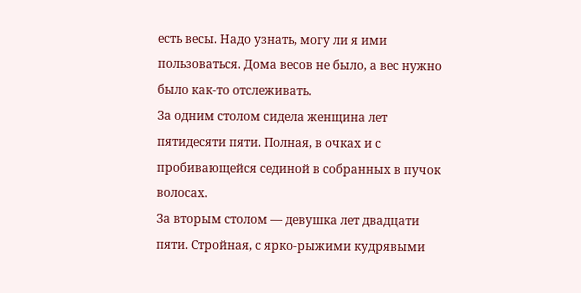есть весы. Надо узнать, могу ли я ими пользоваться. Дома весов не было, а вес нужно было как-то отслеживать.
За одним столом сидела женщина лет пятидесяти пяти. Полная, в очках и с пробивающейся сединой в собранных в пучок волосах.
За вторым столом — девушка лет двадцати пяти. Стройная, с ярко-рыжими кудрявыми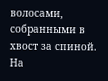волосами, собранными в хвост за спиной. На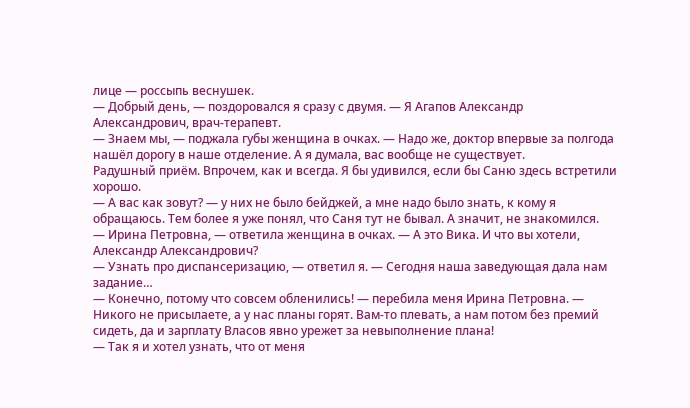лице — россыпь веснушек.
— Добрый день, — поздоровался я сразу с двумя. — Я Агапов Александр Александрович, врач-терапевт.
— Знаем мы, — поджала губы женщина в очках. — Надо же, доктор впервые за полгода нашёл дорогу в наше отделение. А я думала, вас вообще не существует.
Радушный приём. Впрочем, как и всегда. Я бы удивился, если бы Саню здесь встретили хорошо.
— А вас как зовут? — у них не было бейджей, а мне надо было знать, к кому я обращаюсь. Тем более я уже понял, что Саня тут не бывал. А значит, не знакомился.
— Ирина Петровна, — ответила женщина в очках. — А это Вика. И что вы хотели, Александр Александрович?
— Узнать про диспансеризацию, — ответил я. — Сегодня наша заведующая дала нам задание…
— Конечно, потому что совсем обленились! — перебила меня Ирина Петровна. — Никого не присылаете, а у нас планы горят. Вам-то плевать, а нам потом без премий сидеть, да и зарплату Власов явно урежет за невыполнение плана!
— Так я и хотел узнать, что от меня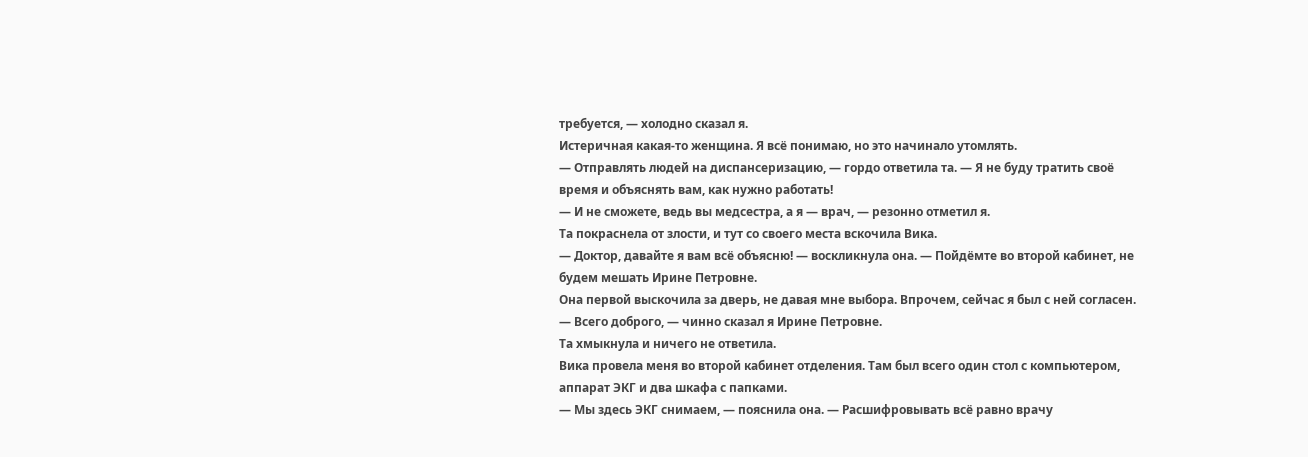требуется, — холодно сказал я.
Истеричная какая-то женщина. Я всё понимаю, но это начинало утомлять.
— Отправлять людей на диспансеризацию, — гордо ответила та. — Я не буду тратить своё время и объяснять вам, как нужно работать!
— И не сможете, ведь вы медсестра, а я — врач, — резонно отметил я.
Та покраснела от злости, и тут со своего места вскочила Вика.
— Доктор, давайте я вам всё объясню! — воскликнула она. — Пойдёмте во второй кабинет, не будем мешать Ирине Петровне.
Она первой выскочила за дверь, не давая мне выбора. Впрочем, сейчас я был с ней согласен.
— Всего доброго, — чинно сказал я Ирине Петровне.
Та хмыкнула и ничего не ответила.
Вика провела меня во второй кабинет отделения. Там был всего один стол с компьютером, аппарат ЭКГ и два шкафа с папками.
— Мы здесь ЭКГ снимаем, — пояснила она. — Расшифровывать всё равно врачу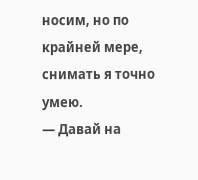носим, но по крайней мере, снимать я точно умею.
— Давай на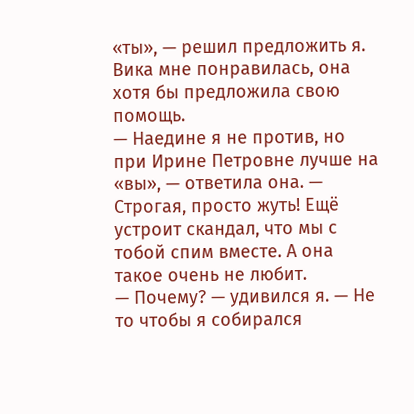«ты», — решил предложить я.
Вика мне понравилась, она хотя бы предложила свою помощь.
— Наедине я не против, но при Ирине Петровне лучше на «вы», — ответила она. — Строгая, просто жуть! Ещё устроит скандал, что мы с тобой спим вместе. А она такое очень не любит.
— Почему? — удивился я. — Не то чтобы я собирался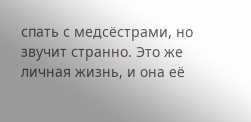спать с медсёстрами, но звучит странно. Это же личная жизнь, и она её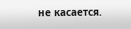не касается.